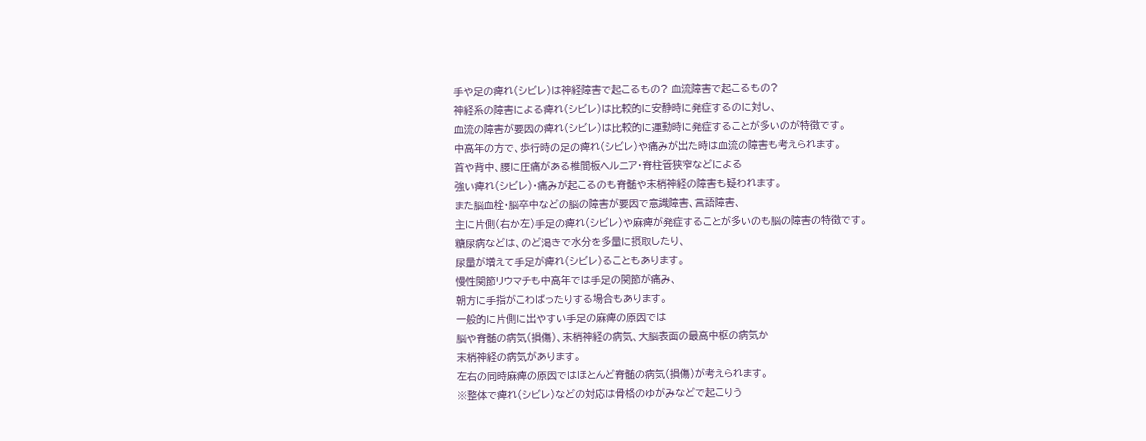手や足の痺れ(シビレ)は神経障害で起こるもの? 血流障害で起こるもの?
神経系の障害による痺れ(シビレ)は比較的に安静時に発症するのに対し、
血流の障害が要因の痺れ(シビレ)は比較的に運動時に発症することが多いのが特徴です。
中高年の方で、歩行時の足の痺れ(シビレ)や痛みが出た時は血流の障害も考えられます。
首や背中、腰に圧痛がある椎間板ヘルニア・脊柱管狭窄などによる
強い痺れ(シビレ)・痛みが起こるのも脊髄や末梢神経の障害も疑われます。
また脳血栓・脳卒中などの脳の障害が要因で意識障害、言語障害、
主に片側(右か左)手足の痺れ(シビレ)や麻痺が発症することが多いのも脳の障害の特徴です。
糖尿病などは、のど渇きで水分を多量に摂取したり、
尿量が増えて手足が痺れ(シビレ)ることもあります。
慢性関節リウマチも中高年では手足の関節が痛み、
朝方に手指がこわばったりする場合もあります。
一般的に片側に出やすい手足の麻痺の原因では
脳や脊髄の病気(損傷)、末梢神経の病気、大脳表面の最高中枢の病気か
末梢神経の病気があります。
左右の同時麻痺の原因ではほとんど脊髄の病気(損傷)が考えられます。
※整体で痺れ(シビレ)などの対応は骨格のゆがみなどで起こりう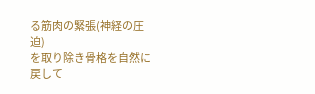る筋肉の緊張(神経の圧迫)
を取り除き骨格を自然に戻して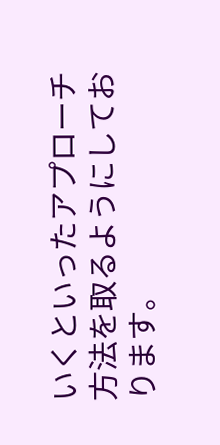いくといったアプローチ方法を取るようにしております。